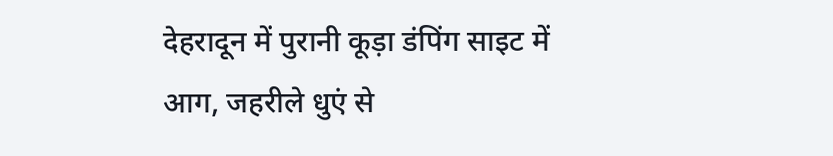देहरादून में पुरानी कूड़ा डंपिंग साइट में आग, जहरीले धुएं से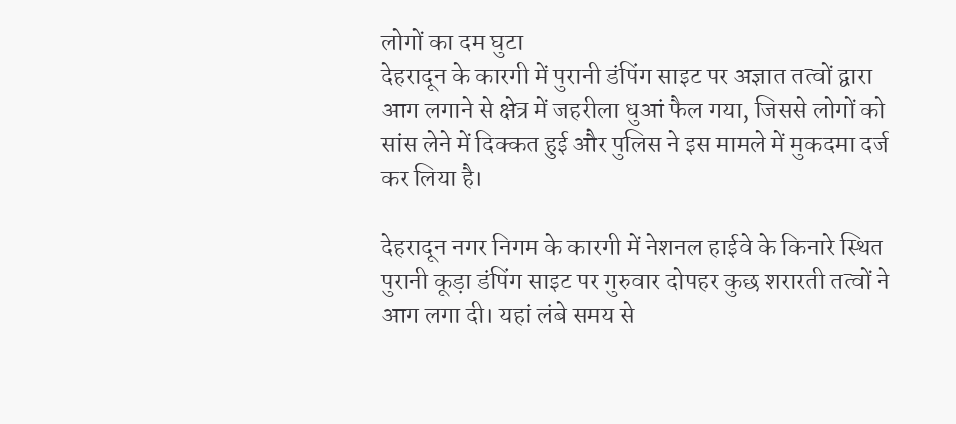लोगों का दम घुटा
देहरादून के कारगी में पुरानी डंपिंग साइट पर अज्ञात तत्वों द्वारा आग लगाने से क्षेत्र में जहरीला धुआं फैल गया, जिससे लोगों को सांस लेने में दिक्कत हुई और पुलिस ने इस मामले में मुकदमा दर्ज कर लिया है।

देहरादून नगर निगम के कारगी में नेशनल हाईवे के किनारे स्थित पुरानी कूड़ा डंपिंग साइट पर गुरुवार दोपहर कुछ शरारती तत्वों ने आग लगा दी। यहां लंबे समय से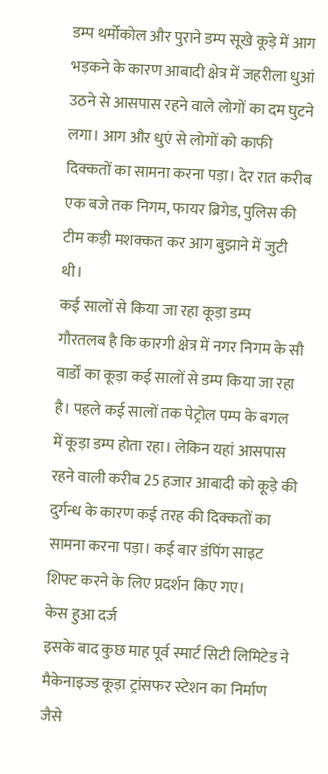डम्प थर्मोकोल और पुराने डम्प सूखे कूड़े में आग भड़कने के कारण आबादी क्षेत्र में जहरीला धुआं उठने से आसपास रहने वाले लोगों का दम घुटने लगा। आग और धुएं से लोगों को काफी दिक्कतों का सामना करना पड़ा। देर रात करीब एक बजे तक निगम, फायर ब्रिगेड, पुलिस की टीम कड़ी मशक्कत कर आग बुझाने में जुटी थी।
कई सालों से किया जा रहा कूड़ा डम्प
गौरतलब है कि कारगी क्षेत्र में नगर निगम के सौ वार्डों का कूड़ा कई सालों से डम्प किया जा रहा है। पहले कई सालों तक पेट्रोल पम्प के बगल में कूड़ा डम्प होता रहा। लेकिन यहां आसपास रहने वाली करीब 25 हजार आबादी को कूड़े की दुर्गन्ध के कारण कई तरह की दिक्कतों का सामना करना पड़ा। कई बार डंपिंग साइट शिफ्ट करने के लिए प्रदर्शन किए गए।
केस हुआ दर्ज
इसके बाद कुछ माह पूर्व स्मार्ट सिटी लिमिटेड ने मैकेनाइज्ड कूड़ा ट्रांसफर स्टेशन का निर्माण जैसे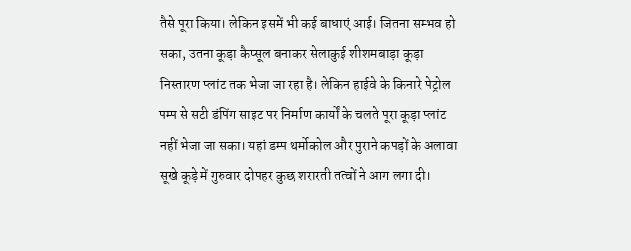तैसे पूरा किया। लेकिन इसमें भी कई बाधाएं आई। जितना सम्भव हो सका, उतना कूड़ा कैप्सूल बनाकर सेलाकुई शीशमबाड़ा कूड़ा निस्तारण प्लांट तक भेजा जा रहा है। लेकिन हाईवे के किनारे पेट्रोल पम्प से सटी डंपिंग साइट पर निर्माण कार्यों के चलते पूरा कूड़ा प्लांट नहीं भेजा जा सका। यहां डम्प थर्मोकोल और पुराने कपड़ों के अलावा सूखे कूड़े में गुरुवार दोपहर कुछ शरारती तत्वों ने आग लगा दी।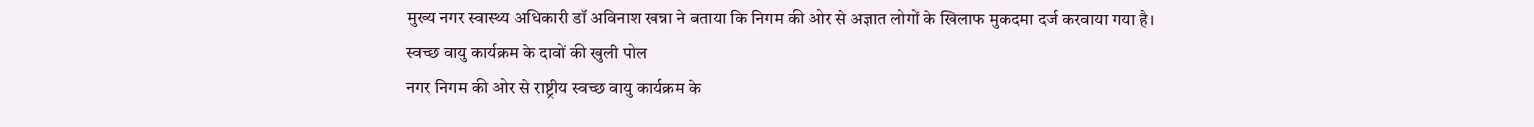मुख्य नगर स्वास्थ्य अधिकारी डॉ अविनाश खन्ना ने बताया कि निगम की ओर से अज्ञात लोगों के खिलाफ मुकदमा दर्ज करवाया गया है।
स्वच्छ वायु कार्यक्रम के दावों की खुली पोल
नगर निगम की ओर से राष्ट्रीय स्वच्छ वायु कार्यक्रम के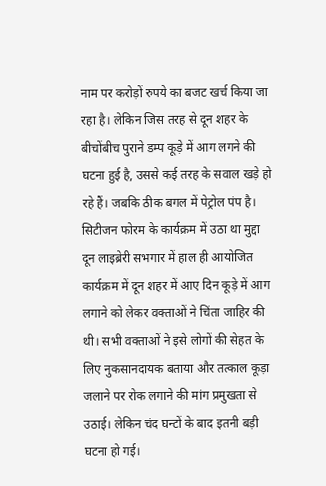नाम पर करोड़ों रुपये का बजट खर्च किया जा रहा है। लेकिन जिस तरह से दून शहर के बीचोंबीच पुराने डम्प कूड़े में आग लगने की घटना हुई है, उससे कई तरह के सवाल खड़े हो रहे हैं। जबकि ठीक बगल में पेट्रोल पंप है।
सिटीजन फोरम के कार्यक्रम में उठा था मुद्दा
दून लाइब्रेरी सभगार में हाल ही आयोजित कार्यक्रम में दून शहर में आए दिन कूड़े में आग लगाने को लेकर वक्ताओं ने चिंता जाहिर की थी। सभी वक्ताओं ने इसे लोगों की सेहत के लिए नुकसानदायक बताया और तत्काल कूड़ा जलाने पर रोक लगाने की मांग प्रमुखता से उठाई। लेकिन चंद घन्टों के बाद इतनी बड़ी घटना हो गई।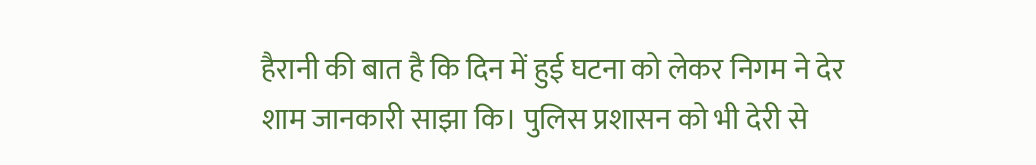हैरानी की बात है कि दिन में हुई घटना को लेकर निगम ने देर शाम जानकारी साझा कि। पुलिस प्रशासन को भी देरी से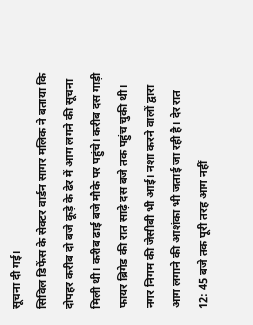सूचना दी गई।
सिविल डिफेंस के सेक्टर वार्डन सागर मलिक ने बताया कि दोपहर करीब दो बजे कूड़े के ढेर में आग लगने की सूचना मिली थी। करीब ढाई बजे मौके पर पहुंचे। करीब दस गाड़ी फायर ब्रिगेड की रात साढ़े दस बजे तक पहुंच चुकी थी। नगर निगम की जेसीबी भी आई। नशा करने वालों द्वारा आग लगाने की आशंका भी जताई जा रही है। देर रात 12: 45 बजे तक पूरी तरह आग नहीं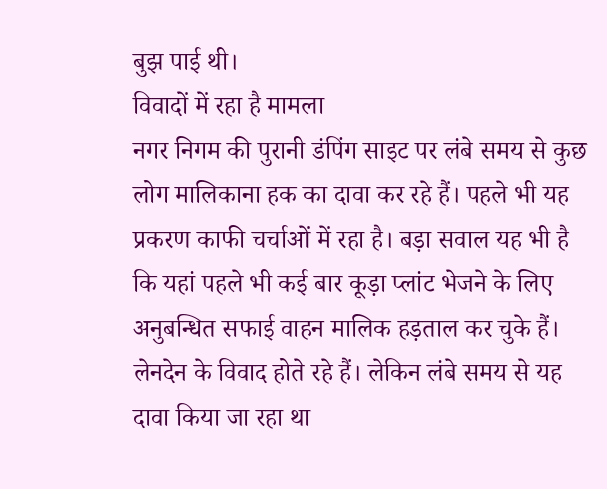बुझ पाई थी।
विवादों में रहा है मामला
नगर निगम की पुरानी डंपिंग साइट पर लंबे समय से कुछ लोग मालिकाना हक का दावा कर रहे हैं। पहले भी यह प्रकरण काफी चर्चाओं में रहा है। बड़ा सवाल यह भी है कि यहां पहले भी कई बार कूड़ा प्लांट भेजने के लिए अनुबन्धित सफाई वाहन मालिक हड़ताल कर चुके हैं। लेनदेन के विवाद होते रहे हैं। लेकिन लंबे समय से यह दावा किया जा रहा था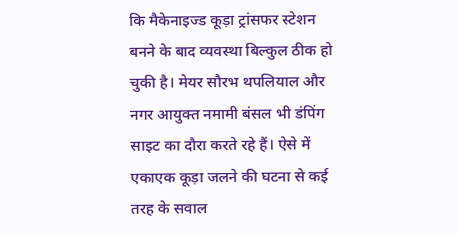कि मैकेनाइज्ड कूड़ा ट्रांसफर स्टेशन बनने के बाद व्यवस्था बिल्कुल ठीक हो चुकी है। मेयर सौरभ थपलियाल और नगर आयुक्त नमामी बंसल भी डंपिंग साइट का दौरा करते रहे हैं। ऐसे में एकाएक कूड़ा जलने की घटना से कई तरह के सवाल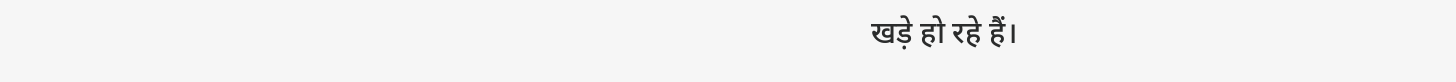खड़े हो रहे हैं।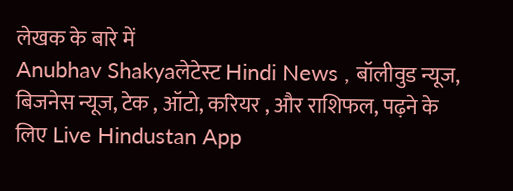लेखक के बारे में
Anubhav Shakyaलेटेस्ट Hindi News , बॉलीवुड न्यूज, बिजनेस न्यूज, टेक , ऑटो, करियर , और राशिफल, पढ़ने के लिए Live Hindustan App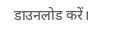डाउनलोड करें।